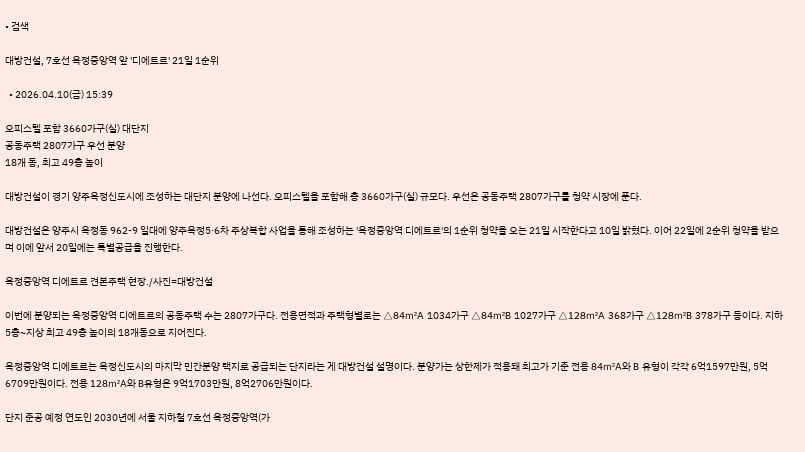• 검색

대방건설, 7호선 옥정중앙역 앞 '디에트르' 21일 1순위

  • 2026.04.10(금) 15:39

오피스텔 포함 3660가구(실) 대단지
공동주택 2807가구 우선 분양
18개 동, 최고 49층 높이

대방건설이 경기 양주옥정신도시에 조성하는 대단지 분양에 나선다. 오피스텔을 포함해 총 3660가구(실) 규모다. 우선은 공동주택 2807가구를 청약 시장에 푼다.

대방건설은 양주시 옥정동 962-9 일대에 양주옥정5·6차 주상복합 사업을 통해 조성하는 '옥정중앙역 디에트르'의 1순위 청약을 오는 21일 시작한다고 10일 밝혔다. 이어 22일에 2순위 청약을 받으며 이에 앞서 20일에는 특별공급을 진행한다.

옥정중앙역 디에트르 견본주택 현장./사진=대방건설

이번에 분양되는 옥정중앙역 디에트르의 공동주택 수는 2807가구다. 전용면적과 주택형별로는 △84㎡A 1034가구 △84㎡B 1027가구 △128㎡A 368가구 △128㎡B 378가구 등이다. 지하 5층~지상 최고 49층 높이의 18개동으로 지어진다.

옥정중앙역 디에트르는 옥정신도시의 마지막 민간분양 택지로 공급되는 단지라는 게 대방건설 설명이다. 분양가는 상한제가 적용돼 최고가 기준 전용 84㎡A와 B 유형이 각각 6억1597만원, 5억6709만원이다. 전용 128㎡A와 B유형은 9억1703만원, 8억2706만원이다.

단지 준공 예정 연도인 2030년에 서울 지하철 7호선 옥정중앙역(가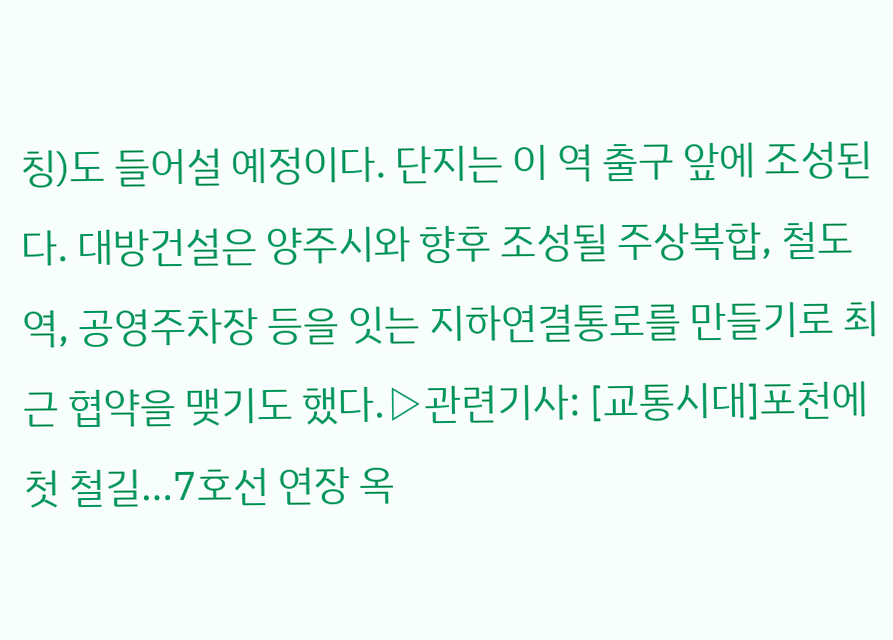칭)도 들어설 예정이다. 단지는 이 역 출구 앞에 조성된다. 대방건설은 양주시와 향후 조성될 주상복합, 철도역, 공영주차장 등을 잇는 지하연결통로를 만들기로 최근 협약을 맺기도 했다.▷관련기사: [교통시대]포천에 첫 철길…7호선 연장 옥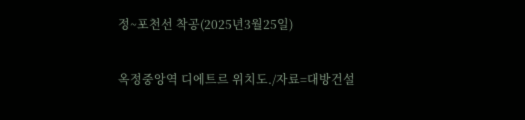정~포천선 착공(2025년3월25일)

옥정중앙역 디에트르 위치도./자료=대방건설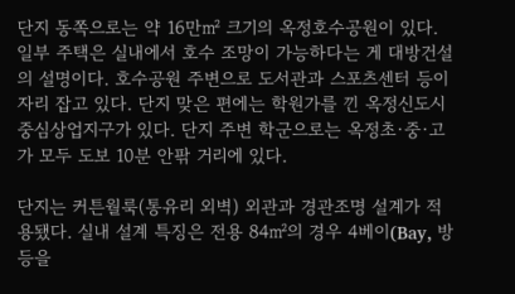단지 동쪽으로는 약 16만㎡ 크기의 옥정호수공원이 있다. 일부 주택은 실내에서 호수 조망이 가능하다는 게 대방건설의 설명이다. 호수공원 주변으로 도서관과 스포츠센터 등이 자리 잡고 있다. 단지 맞은 편에는 학원가를 낀 옥정신도시 중심상업지구가 있다. 단지 주변 학군으로는 옥정초·중·고가 모두 도보 10분 안팎 거리에 있다.

단지는 커튼월룩(통유리 외벽) 외관과 경관조명 설계가 적용됐다. 실내 설계 특징은 전용 84㎡의 경우 4베이(Bay, 방 등을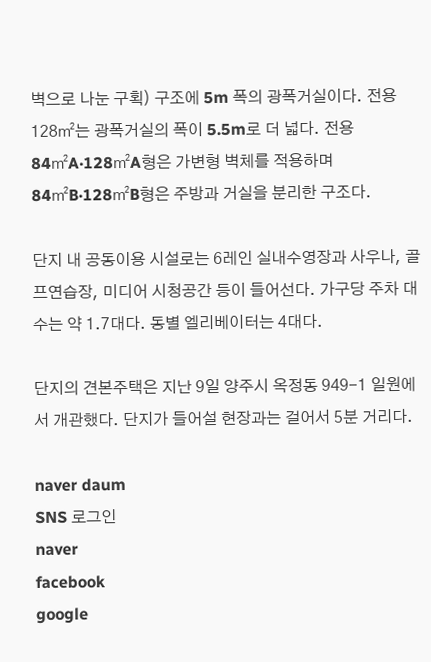벽으로 나눈 구획) 구조에 5m 폭의 광폭거실이다. 전용 128㎡는 광폭거실의 폭이 5.5m로 더 넓다. 전용 84㎡A·128㎡A형은 가변형 벽체를 적용하며 84㎡B·128㎡B형은 주방과 거실을 분리한 구조다.

단지 내 공동이용 시설로는 6레인 실내수영장과 사우나, 골프연습장, 미디어 시청공간 등이 들어선다. 가구당 주차 대수는 약 1.7대다. 동별 엘리베이터는 4대다.

단지의 견본주택은 지난 9일 양주시 옥정동 949-1 일원에서 개관했다. 단지가 들어설 현장과는 걸어서 5분 거리다.

naver daum
SNS 로그인
naver
facebook
google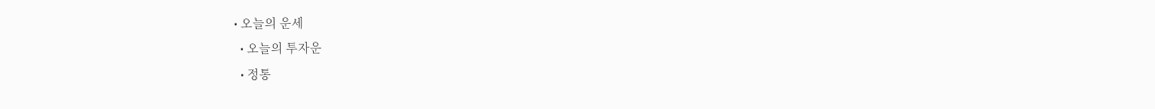• 오늘의 운세
  • 오늘의 투자운
  • 정통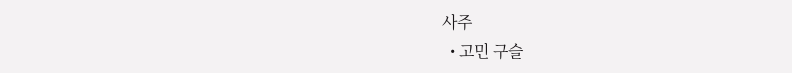사주
  • 고민 구슬